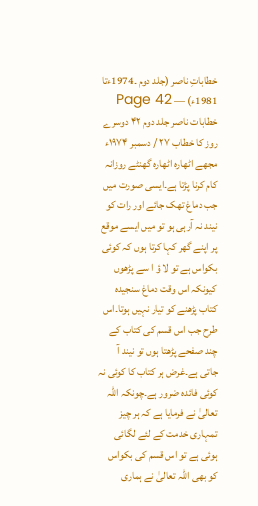خطاباتِ ناصر (جلد دوم ۔1974ءتا 1981ء) — Page 42
خطابات ناصر جلد دوم ۴۲ دوسرے روز کا خطاب ۲۷ / دسمبر ۱۹۷۴ء مجھے اٹھارہ اٹھارہ گھنٹے روزانہ کام کرنا پڑتا ہے۔ایسی صورت میں جب دماغ تھک جائے اور رات کو نیند نہ آرہی ہو تو میں ایسے موقع پر اپنے گھر کہا کرتا ہوں کہ کوئی بکواس ہے تو لا ؤ ا سے پڑھوں کیونکہ اس وقت دماغ سنجیدہ کتاب پڑھنے کو تیار نہیں ہوتا۔اس طرح جب اس قسم کی کتاب کے چند صفحے پڑھتا ہوں تو نیند آ جاتی ہے۔غرض ہر کتاب کا کوئی نہ کوئی فائدہ ضرور ہے۔چونکہ اللہ تعالیٰ نے فرمایا ہے کہ ہر چیز تمہاری خدمت کے لئے لگائی ہوئی ہے تو اس قسم کی بکواس کو بھی اللہ تعالیٰ نے ہماری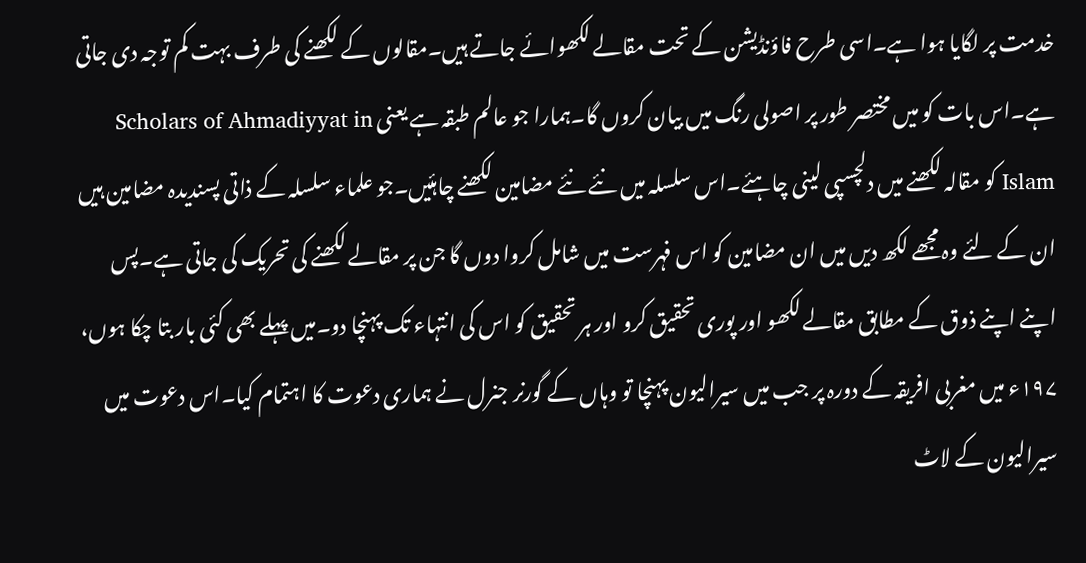خدمت پر لگایا ہوا ہے۔اسی طرح فاؤنڈیشن کے تحت مقالے لکھوائے جاتے ہیں۔مقالوں کے لکھنے کی طرف بہت کم توجہ دی جاتی ہے۔اس بات کو میں مختصر طور پر اصولی رنگ میں بیان کروں گا۔ہمارا جو عالم طبقہ ہے یعنی Scholars of Ahmadiyyat in Islam کو مقالہ لکھنے میں دلچسپی لینی چاہئے۔اس سلسلہ میں نئے نئے مضامین لکھنے چاہئیں۔جو علماء سلسلہ کے ذاتی پسندیدہ مضامین ہیں ان کے لئے وہ مجھے لکھ دیں میں ان مضامین کو اس فہرست میں شامل کروا دوں گا جن پر مقالے لکھنے کی تحریک کی جاتی ہے۔پس اپنے اپنے ذوق کے مطابق مقالے لکھو اور پوری تحقیق کرو اور ہر تحقیق کو اس کی انتہاء تک پہنچا دو۔میں پہلے بھی کئی بار بتا چکا ہوں، ۱۹۷ء میں مغربی افریقہ کے دورہ پر جب میں سیرالیون پہنچا تو وہاں کے گورنر جنرل نے ہماری دعوت کا اہتمام کیا۔اس دعوت میں سیرالیون کے لاٹ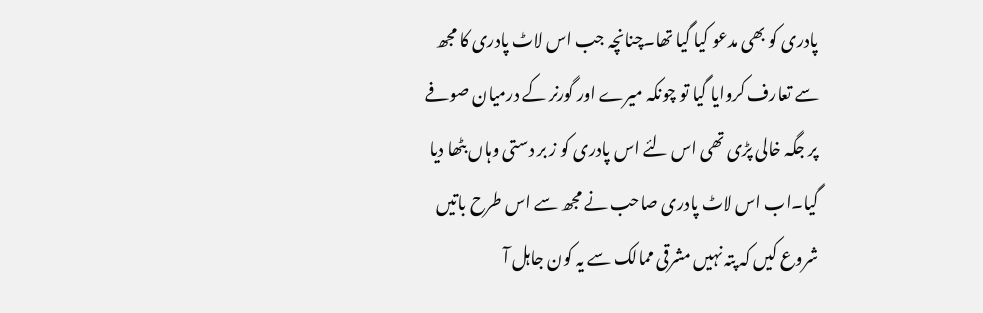پادری کو بھی مدعو کیا گیا تھا۔چنانچہ جب اس لاٹ پادری کا مجھ سے تعارف کروایا گیا تو چونکہ میرے اور گورنر کے درمیان صوفے پر جگہ خالی پڑی تھی اس لئے اس پادری کو ز بر دستی وہاں بٹھا دیا گیا۔اب اس لاٹ پادری صاحب نے مجھ سے اس طرح باتیں شروع کیں کہ پتہ نہیں مشرقی ممالک سے یہ کون جاہل آ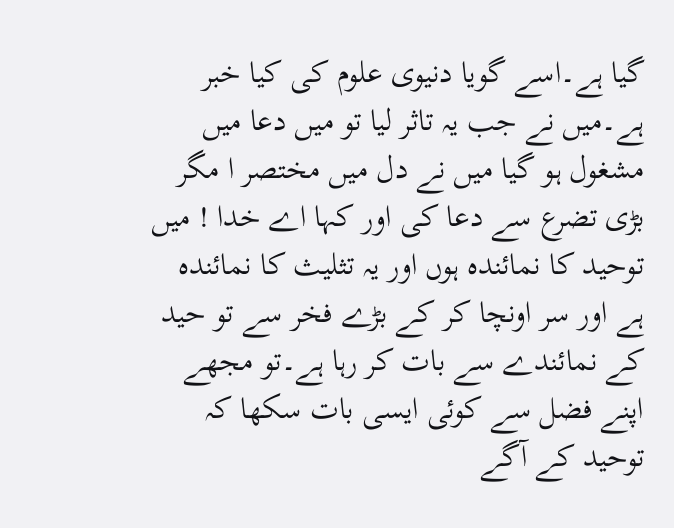گیا ہے۔اسے گویا دنیوی علوم کی کیا خبر ہے۔میں نے جب یہ تاثر لیا تو میں دعا میں مشغول ہو گیا میں نے دل میں مختصر ا مگر بڑی تضرع سے دعا کی اور کہا اے خدا ! میں توحید کا نمائندہ ہوں اور یہ تثلیث کا نمائندہ ہے اور سر اونچا کر کے بڑے فخر سے تو حید کے نمائندے سے بات کر رہا ہے۔تو مجھے اپنے فضل سے کوئی ایسی بات سکھا کہ توحید کے آگے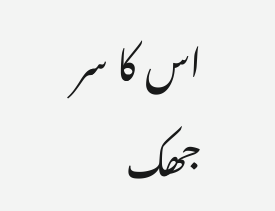اس کا سر جھک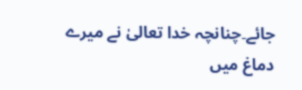جائے۔چنانچہ خدا تعالیٰ نے میرے دماغ میں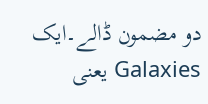دو مضمون ڈالے۔ایک Galaxies یعنی